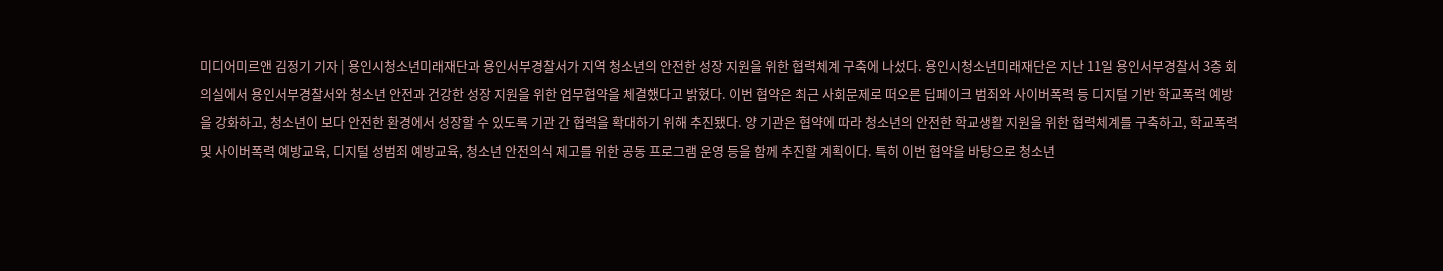미디어미르앤 김정기 기자 | 용인시청소년미래재단과 용인서부경찰서가 지역 청소년의 안전한 성장 지원을 위한 협력체계 구축에 나섰다. 용인시청소년미래재단은 지난 11일 용인서부경찰서 3층 회의실에서 용인서부경찰서와 청소년 안전과 건강한 성장 지원을 위한 업무협약을 체결했다고 밝혔다. 이번 협약은 최근 사회문제로 떠오른 딥페이크 범죄와 사이버폭력 등 디지털 기반 학교폭력 예방을 강화하고, 청소년이 보다 안전한 환경에서 성장할 수 있도록 기관 간 협력을 확대하기 위해 추진됐다. 양 기관은 협약에 따라 청소년의 안전한 학교생활 지원을 위한 협력체계를 구축하고, 학교폭력 및 사이버폭력 예방교육, 디지털 성범죄 예방교육, 청소년 안전의식 제고를 위한 공동 프로그램 운영 등을 함께 추진할 계획이다. 특히 이번 협약을 바탕으로 청소년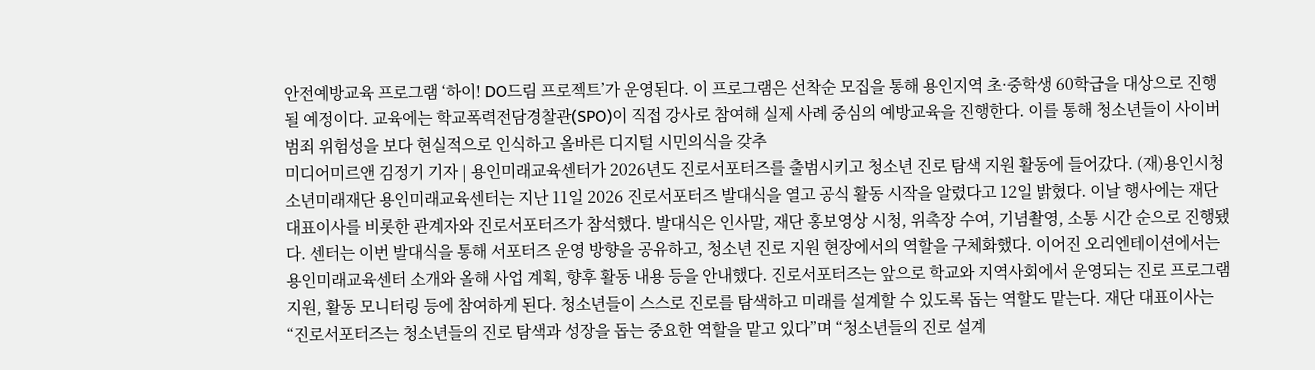안전예방교육 프로그램 ‘하이! DO드림 프로젝트’가 운영된다. 이 프로그램은 선착순 모집을 통해 용인지역 초·중학생 60학급을 대상으로 진행될 예정이다. 교육에는 학교폭력전담경찰관(SPO)이 직접 강사로 참여해 실제 사례 중심의 예방교육을 진행한다. 이를 통해 청소년들이 사이버범죄 위험성을 보다 현실적으로 인식하고 올바른 디지털 시민의식을 갖추
미디어미르앤 김정기 기자 | 용인미래교육센터가 2026년도 진로서포터즈를 출범시키고 청소년 진로 탐색 지원 활동에 들어갔다. (재)용인시청소년미래재단 용인미래교육센터는 지난 11일 2026 진로서포터즈 발대식을 열고 공식 활동 시작을 알렸다고 12일 밝혔다. 이날 행사에는 재단 대표이사를 비롯한 관계자와 진로서포터즈가 참석했다. 발대식은 인사말, 재단 홍보영상 시청, 위촉장 수여, 기념촬영, 소통 시간 순으로 진행됐다. 센터는 이번 발대식을 통해 서포터즈 운영 방향을 공유하고, 청소년 진로 지원 현장에서의 역할을 구체화했다. 이어진 오리엔테이션에서는 용인미래교육센터 소개와 올해 사업 계획, 향후 활동 내용 등을 안내했다. 진로서포터즈는 앞으로 학교와 지역사회에서 운영되는 진로 프로그램 지원, 활동 모니터링 등에 참여하게 된다. 청소년들이 스스로 진로를 탐색하고 미래를 설계할 수 있도록 돕는 역할도 맡는다. 재단 대표이사는 “진로서포터즈는 청소년들의 진로 탐색과 성장을 돕는 중요한 역할을 맡고 있다”며 “청소년들의 진로 설계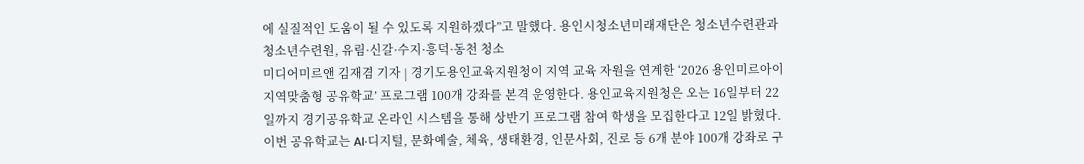에 실질적인 도움이 될 수 있도록 지원하겠다”고 말했다. 용인시청소년미래재단은 청소년수련관과 청소년수련원, 유림·신갈·수지·흥덕·동천 청소
미디어미르앤 김재겸 기자 | 경기도용인교육지원청이 지역 교육 자원을 연계한 ‘2026 용인미르아이 지역맞춤형 공유학교’ 프로그램 100개 강좌를 본격 운영한다. 용인교육지원청은 오는 16일부터 22일까지 경기공유학교 온라인 시스템을 통해 상반기 프로그램 참여 학생을 모집한다고 12일 밝혔다. 이번 공유학교는 AI·디지털, 문화예술, 체육, 생태환경, 인문사회, 진로 등 6개 분야 100개 강좌로 구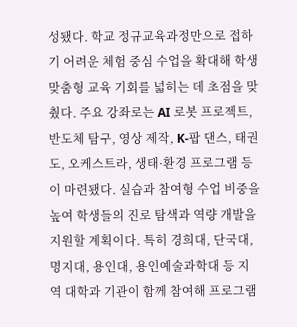성됐다. 학교 정규교육과정만으로 접하기 어려운 체험 중심 수업을 확대해 학생 맞춤형 교육 기회를 넓히는 데 초점을 맞췄다. 주요 강좌로는 AI 로봇 프로젝트, 반도체 탐구, 영상 제작, K-팝 댄스, 태권도, 오케스트라, 생태·환경 프로그램 등이 마련됐다. 실습과 참여형 수업 비중을 높여 학생들의 진로 탐색과 역량 개발을 지원할 계획이다. 특히 경희대, 단국대, 명지대, 용인대, 용인예술과학대 등 지역 대학과 기관이 함께 참여해 프로그램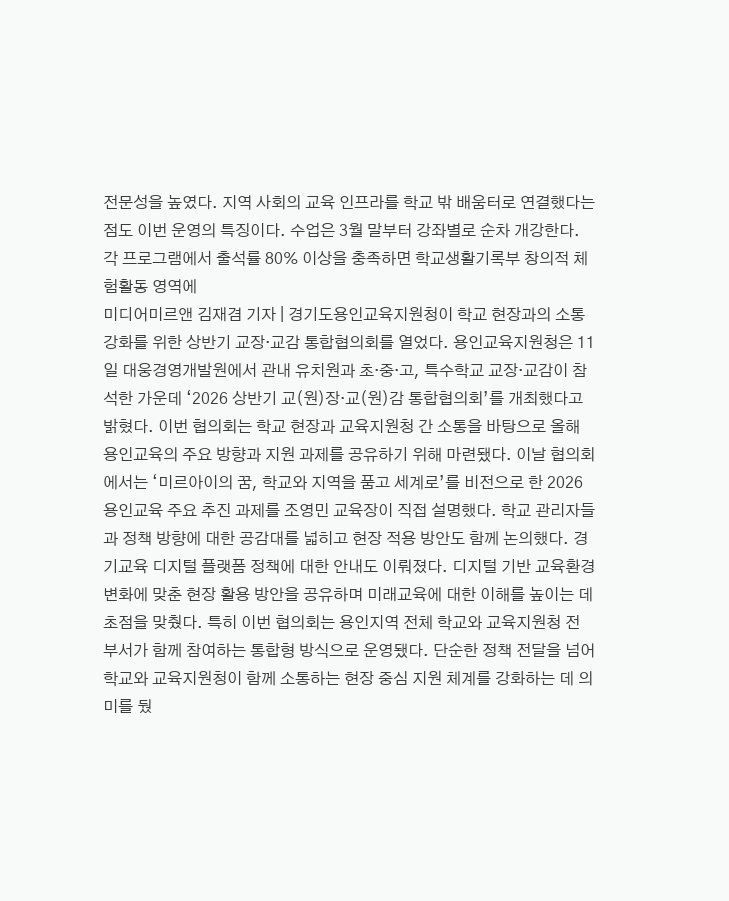전문성을 높였다. 지역 사회의 교육 인프라를 학교 밖 배움터로 연결했다는 점도 이번 운영의 특징이다. 수업은 3월 말부터 강좌별로 순차 개강한다. 각 프로그램에서 출석률 80% 이상을 충족하면 학교생활기록부 창의적 체험활동 영역에
미디어미르앤 김재겸 기자 | 경기도용인교육지원청이 학교 현장과의 소통 강화를 위한 상반기 교장·교감 통합협의회를 열었다. 용인교육지원청은 11일 대웅경영개발원에서 관내 유치원과 초·중·고, 특수학교 교장·교감이 참석한 가운데 ‘2026 상반기 교(원)장·교(원)감 통합협의회’를 개최했다고 밝혔다. 이번 협의회는 학교 현장과 교육지원청 간 소통을 바탕으로 올해 용인교육의 주요 방향과 지원 과제를 공유하기 위해 마련됐다. 이날 협의회에서는 ‘미르아이의 꿈, 학교와 지역을 품고 세계로’를 비전으로 한 2026 용인교육 주요 추진 과제를 조영민 교육장이 직접 설명했다. 학교 관리자들과 정책 방향에 대한 공감대를 넓히고 현장 적용 방안도 함께 논의했다. 경기교육 디지털 플랫폼 정책에 대한 안내도 이뤄졌다. 디지털 기반 교육환경 변화에 맞춘 현장 활용 방안을 공유하며 미래교육에 대한 이해를 높이는 데 초점을 맞췄다. 특히 이번 협의회는 용인지역 전체 학교와 교육지원청 전 부서가 함께 참여하는 통합형 방식으로 운영됐다. 단순한 정책 전달을 넘어 학교와 교육지원청이 함께 소통하는 현장 중심 지원 체계를 강화하는 데 의미를 뒀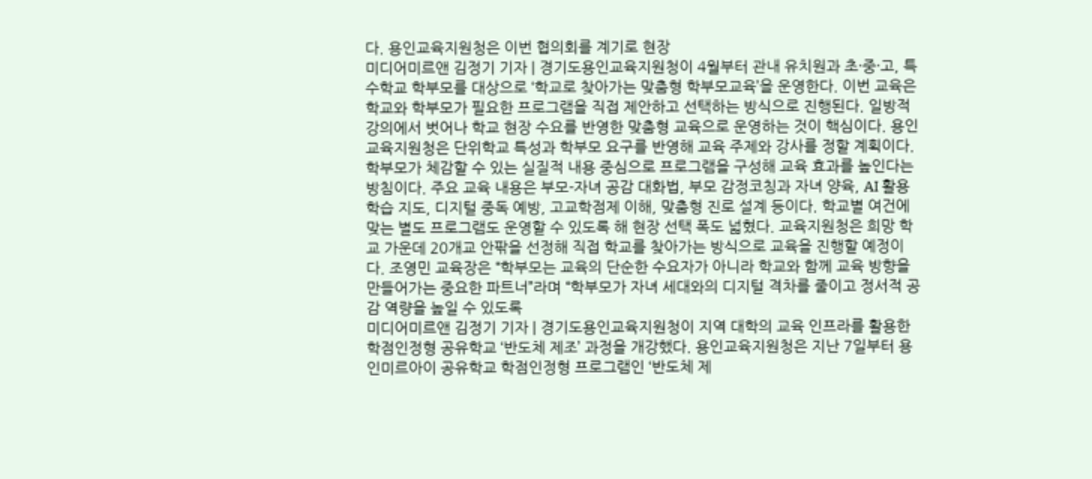다. 용인교육지원청은 이번 협의회를 계기로 현장
미디어미르앤 김정기 기자 | 경기도용인교육지원청이 4월부터 관내 유치원과 초·중·고, 특수학교 학부모를 대상으로 ‘학교로 찾아가는 맞춤형 학부모교육’을 운영한다. 이번 교육은 학교와 학부모가 필요한 프로그램을 직접 제안하고 선택하는 방식으로 진행된다. 일방적 강의에서 벗어나 학교 현장 수요를 반영한 맞춤형 교육으로 운영하는 것이 핵심이다. 용인교육지원청은 단위학교 특성과 학부모 요구를 반영해 교육 주제와 강사를 정할 계획이다. 학부모가 체감할 수 있는 실질적 내용 중심으로 프로그램을 구성해 교육 효과를 높인다는 방침이다. 주요 교육 내용은 부모-자녀 공감 대화법, 부모 감정코칭과 자녀 양육, AI 활용 학습 지도, 디지털 중독 예방, 고교학점제 이해, 맞춤형 진로 설계 등이다. 학교별 여건에 맞는 별도 프로그램도 운영할 수 있도록 해 현장 선택 폭도 넓혔다. 교육지원청은 희망 학교 가운데 20개교 안팎을 선정해 직접 학교를 찾아가는 방식으로 교육을 진행할 예정이다. 조영민 교육장은 “학부모는 교육의 단순한 수요자가 아니라 학교와 함께 교육 방향을 만들어가는 중요한 파트너”라며 “학부모가 자녀 세대와의 디지털 격차를 줄이고 정서적 공감 역량을 높일 수 있도록
미디어미르앤 김정기 기자 | 경기도용인교육지원청이 지역 대학의 교육 인프라를 활용한 학점인정형 공유학교 ‘반도체 제조’ 과정을 개강했다. 용인교육지원청은 지난 7일부터 용인미르아이 공유학교 학점인정형 프로그램인 ‘반도체 제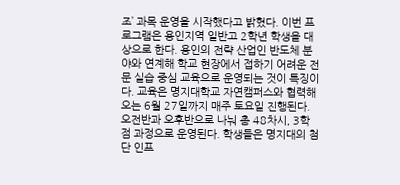조’ 과목 운영을 시작했다고 밝혔다. 이번 프로그램은 용인지역 일반고 2학년 학생을 대상으로 한다. 용인의 전략 산업인 반도체 분야와 연계해 학교 현장에서 접하기 어려운 전문 실습 중심 교육으로 운영되는 것이 특징이다. 교육은 명지대학교 자연캠퍼스와 협력해 오는 6월 27일까지 매주 토요일 진행된다. 오전반과 오후반으로 나눠 총 48차시, 3학점 과정으로 운영된다. 학생들은 명지대의 첨단 인프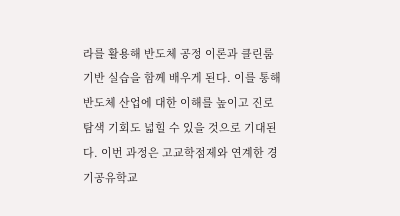라를 활용해 반도체 공정 이론과 클린룸 기반 실습을 함께 배우게 된다. 이를 통해 반도체 산업에 대한 이해를 높이고 진로 탐색 기회도 넓힐 수 있을 것으로 기대된다. 이번 과정은 고교학점제와 연계한 경기공유학교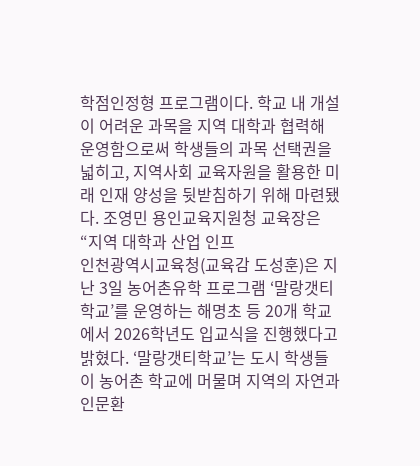학점인정형 프로그램이다. 학교 내 개설이 어려운 과목을 지역 대학과 협력해 운영함으로써 학생들의 과목 선택권을 넓히고, 지역사회 교육자원을 활용한 미래 인재 양성을 뒷받침하기 위해 마련됐다. 조영민 용인교육지원청 교육장은 “지역 대학과 산업 인프
인천광역시교육청(교육감 도성훈)은 지난 3일 농어촌유학 프로그램 ‘말랑갯티학교’를 운영하는 해명초 등 20개 학교에서 2026학년도 입교식을 진행했다고 밝혔다. ‘말랑갯티학교’는 도시 학생들이 농어촌 학교에 머물며 지역의 자연과 인문환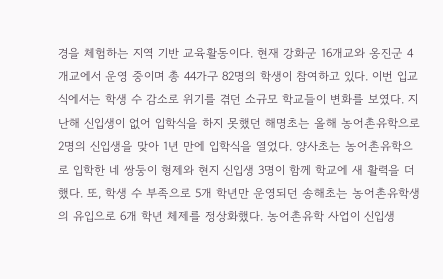경을 체험하는 지역 기반 교육활동이다. 현재 강화군 16개교와 옹진군 4개교에서 운영 중이며 총 44가구 82명의 학생이 참여하고 있다. 이번 입교식에서는 학생 수 감소로 위기를 겪던 소규모 학교들이 변화를 보였다. 지난해 신입생이 없어 입학식을 하지 못했던 해명초는 올해 농어촌유학으로 2명의 신입생을 맞아 1년 만에 입학식을 열었다. 양사초는 농어촌유학으로 입학한 네 쌍둥이 형제와 현지 신입생 3명이 함께 학교에 새 활력을 더했다. 또, 학생 수 부족으로 5개 학년만 운영되던 송해초는 농어촌유학생의 유입으로 6개 학년 체제를 정상화했다. 농어촌유학 사업이 신입생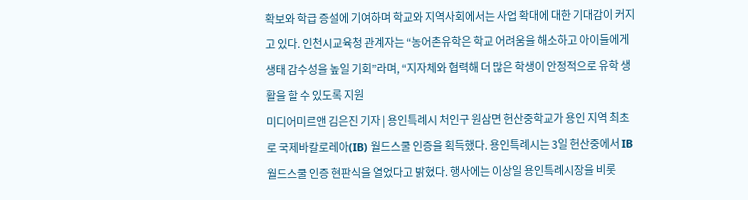확보와 학급 증설에 기여하며 학교와 지역사회에서는 사업 확대에 대한 기대감이 커지고 있다. 인천시교육청 관계자는 “농어촌유학은 학교 어려움을 해소하고 아이들에게 생태 감수성을 높일 기회”라며, “지자체와 협력해 더 많은 학생이 안정적으로 유학 생활을 할 수 있도록 지원
미디어미르앤 김은진 기자 | 용인특례시 처인구 원삼면 헌산중학교가 용인 지역 최초로 국제바칼로레아(IB) 월드스쿨 인증을 획득했다. 용인특례시는 3일 헌산중에서 IB 월드스쿨 인증 현판식을 열었다고 밝혔다. 행사에는 이상일 용인특례시장을 비롯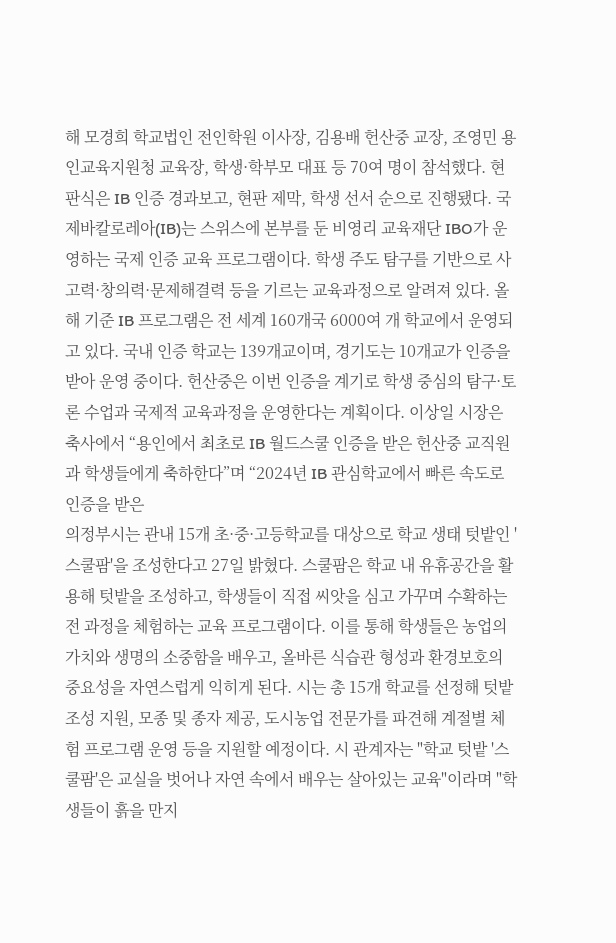해 모경희 학교법인 전인학원 이사장, 김용배 헌산중 교장, 조영민 용인교육지원청 교육장, 학생·학부모 대표 등 70여 명이 참석했다. 현판식은 IB 인증 경과보고, 현판 제막, 학생 선서 순으로 진행됐다. 국제바칼로레아(IB)는 스위스에 본부를 둔 비영리 교육재단 IBO가 운영하는 국제 인증 교육 프로그램이다. 학생 주도 탐구를 기반으로 사고력·창의력·문제해결력 등을 기르는 교육과정으로 알려져 있다. 올해 기준 IB 프로그램은 전 세계 160개국 6000여 개 학교에서 운영되고 있다. 국내 인증 학교는 139개교이며, 경기도는 10개교가 인증을 받아 운영 중이다. 헌산중은 이번 인증을 계기로 학생 중심의 탐구·토론 수업과 국제적 교육과정을 운영한다는 계획이다. 이상일 시장은 축사에서 “용인에서 최초로 IB 월드스쿨 인증을 받은 헌산중 교직원과 학생들에게 축하한다”며 “2024년 IB 관심학교에서 빠른 속도로 인증을 받은
의정부시는 관내 15개 초·중·고등학교를 대상으로 학교 생태 텃밭인 '스쿨팜'을 조성한다고 27일 밝혔다. 스쿨팜은 학교 내 유휴공간을 활용해 텃밭을 조성하고, 학생들이 직접 씨앗을 심고 가꾸며 수확하는 전 과정을 체험하는 교육 프로그램이다. 이를 통해 학생들은 농업의 가치와 생명의 소중함을 배우고, 올바른 식습관 형성과 환경보호의 중요성을 자연스럽게 익히게 된다. 시는 총 15개 학교를 선정해 텃밭 조성 지원, 모종 및 종자 제공, 도시농업 전문가를 파견해 계절별 체험 프로그램 운영 등을 지원할 예정이다. 시 관계자는 "학교 텃밭 '스쿨팜'은 교실을 벗어나 자연 속에서 배우는 살아있는 교육"이라며 "학생들이 흙을 만지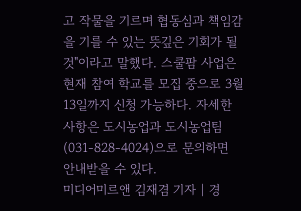고 작물을 기르며 협동심과 책임감을 기를 수 있는 뜻깊은 기회가 될 것"이라고 말했다. 스쿨팜 사업은 현재 참여 학교를 모집 중으로 3월 13일까지 신청 가능하다. 자세한 사항은 도시농업과 도시농업팀(031-828-4024)으로 문의하면 안내받을 수 있다.
미디어미르앤 김재겸 기자 | 경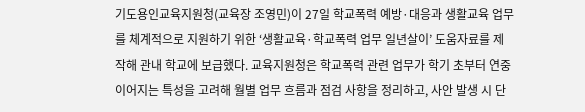기도용인교육지원청(교육장 조영민)이 27일 학교폭력 예방·대응과 생활교육 업무를 체계적으로 지원하기 위한 ‘생활교육·학교폭력 업무 일년살이’ 도움자료를 제작해 관내 학교에 보급했다. 교육지원청은 학교폭력 관련 업무가 학기 초부터 연중 이어지는 특성을 고려해 월별 업무 흐름과 점검 사항을 정리하고, 사안 발생 시 단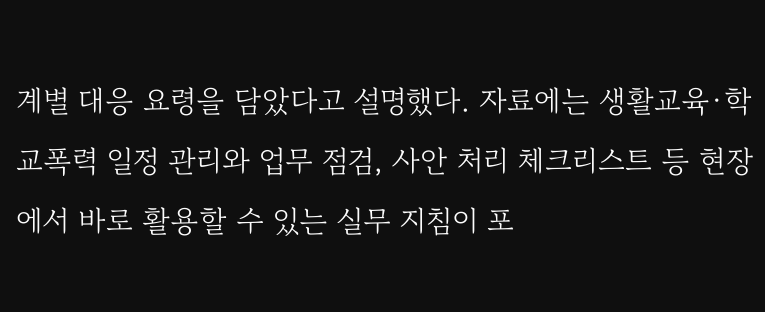계별 대응 요령을 담았다고 설명했다. 자료에는 생활교육·학교폭력 일정 관리와 업무 점검, 사안 처리 체크리스트 등 현장에서 바로 활용할 수 있는 실무 지침이 포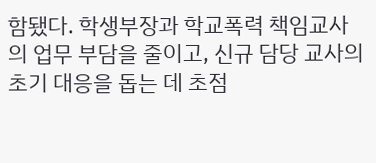함됐다. 학생부장과 학교폭력 책임교사의 업무 부담을 줄이고, 신규 담당 교사의 초기 대응을 돕는 데 초점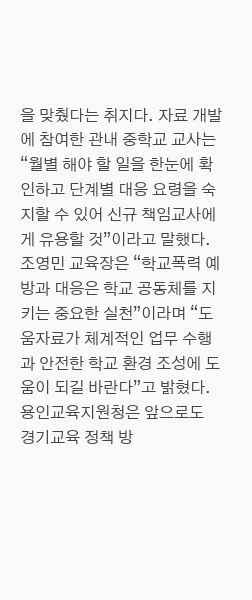을 맞췄다는 취지다. 자료 개발에 참여한 관내 중학교 교사는 “월별 해야 할 일을 한눈에 확인하고 단계별 대응 요령을 숙지할 수 있어 신규 책임교사에게 유용할 것”이라고 말했다. 조영민 교육장은 “학교폭력 예방과 대응은 학교 공동체를 지키는 중요한 실천”이라며 “도움자료가 체계적인 업무 수행과 안전한 학교 환경 조성에 도움이 되길 바란다”고 밝혔다. 용인교육지원청은 앞으로도 경기교육 정책 방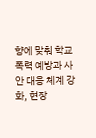향에 맞춰 학교폭력 예방과 사안 대응 체계 강화, 현장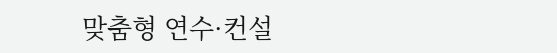맞춤형 연수·컨설